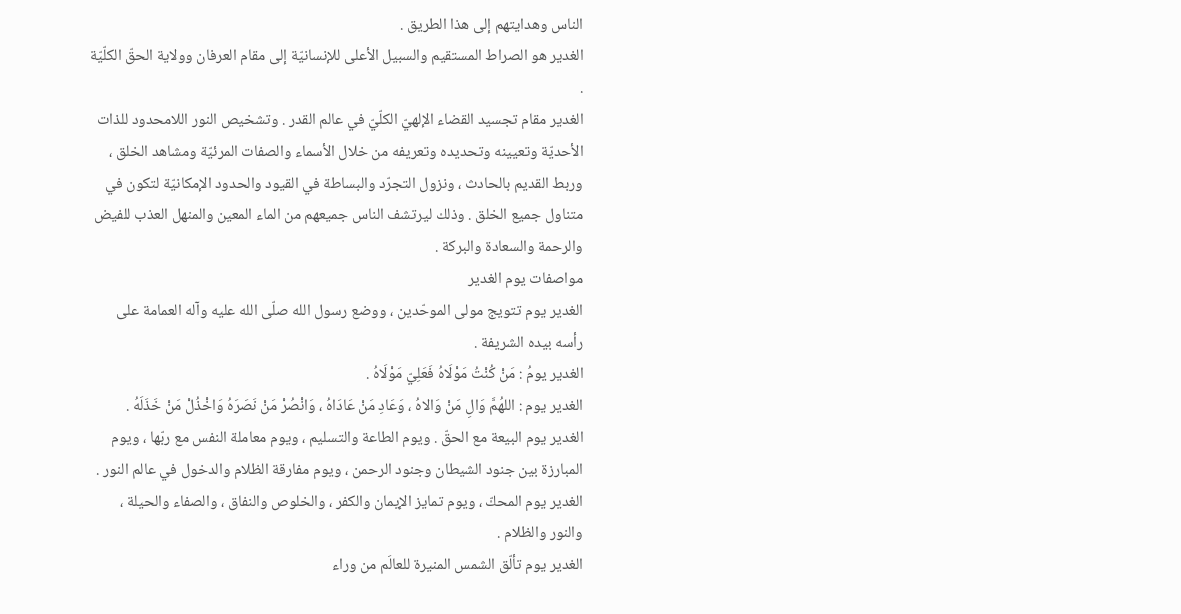الناس وهدايتهم إلى هذا الطريق .
الغدير هو الصراط المستقيم والسبيل الأعلى للإنسانيّة إلى مقام العرفان وولاية الحقّ الكلّيّة .
الغدير مقام تجسيد القضاء الإلهيّ الكلّيّ في عالم القدر . وتشخيص النور اللامحدود للذات الأحديّة وتعيينه وتحديده وتعريفه من خلال الأسماء والصفات المرئيّة ومشاهد الخلق ، وربط القديم بالحادث ، ونزول التجرّد والبساطة في القيود والحدود الإمكانيّة لتكون في متناول جميع الخلق . وذلك ليرتشف الناس جميعهم من الماء المعين والمنهل العذب للفيض والرحمة والسعادة والبركة .
مواصفات يوم الغدير
الغدير يوم تتويج مولى الموحّدين ، ووضع رسول الله صلّى الله عليه وآله العمامة على رأسه بيده الشريفة .
الغدير يومُ : مَنْ كُنْتُ مَوْلَاهُ فَعَلِيّ مَوْلَاهُ .
الغدير يوم : اللهُمَّ وَالِ مَنْ وَالاهُ ، وَعَادِ مَنْ عَادَاهُ ، وَانْصُرْ مَنْ نَصَرَهُ وَاخْذُلْ مَنْ خَذَلَهُ .
الغدير يوم البيعة مع الحقّ . ويوم الطاعة والتسليم ، ويوم معاملة النفس مع ربّها ، ويوم المبارزة بين جنود الشيطان وجنود الرحمن ، ويوم مفارقة الظلام والدخول في عالم النور .
الغدير يوم المحكّ ، ويوم تمايز الإيمان والكفر ، والخلوص والنفاق ، والصفاء والحيلة ، والنور والظلام .
الغدير يوم تألّق الشمس المنيرة للعالَم من وراء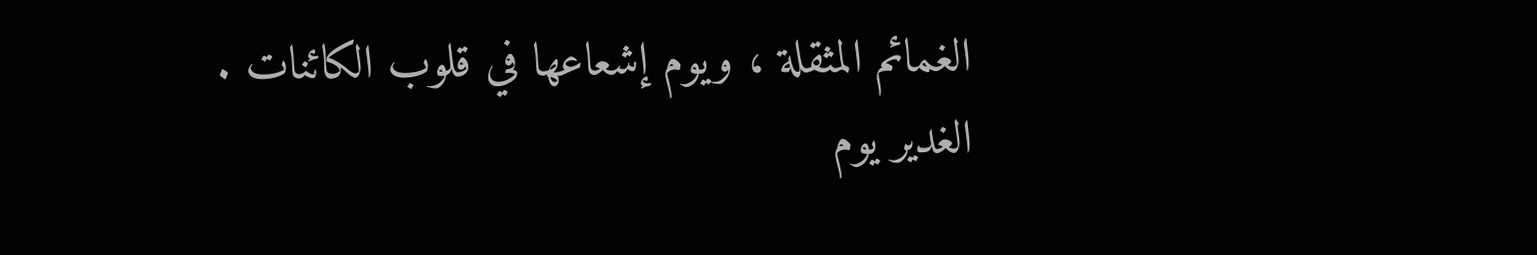الغمائم المثقلة ، ويوم إشعاعها في قلوب الكائنات .
الغدير يوم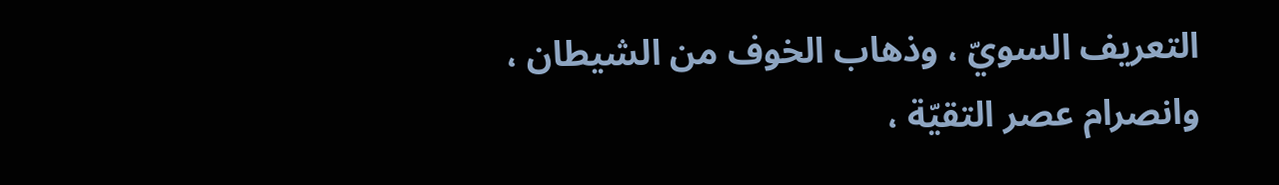التعريف السويّ ، وذهاب الخوف من الشيطان ، وانصرام عصر التقيّة ،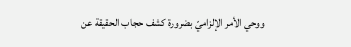ووحي الأمر الإلزاميّ بضرورة كشف حجاب الحقيقة عن